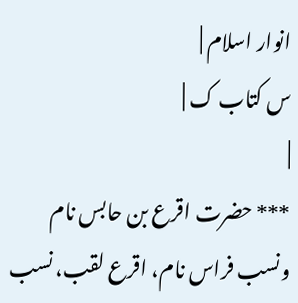انوار اسلام |
س کتاب ک |
|
*** حضرت اقرع بن حابس نام ونسب فراس نام، اقرع لقب، نسب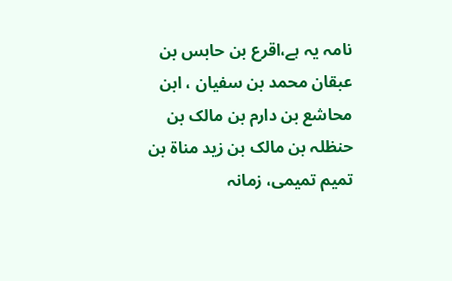نامہ یہ ہے،اقرع بن حابس بن عبقان محمد بن سفیان ، ابن محاشع بن دارم بن مالک بن حنظلہ بن مالک بن زید مناۃ بن تمیم تمیمی، زمانہ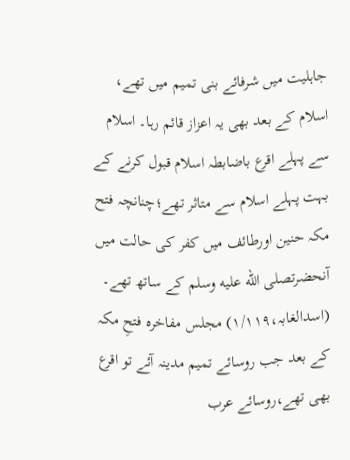جاہلیت میں شرفائے بنی تمیم میں تھے، اسلام کے بعد بھی یہ اعزاز قائم رہا۔ اسلام سے پہلے اقرع باضابطہ اسلام قبول کرنے کے بہت پہلے اسلام سے متاثر تھے؛چنانچہ فتح مکہ حنین اورطائف میں کفر کی حالت میں آنحضرتصلى الله عليه وسلم کے ساتھ تھے۔ (اسدالغابہ،۱/۱۱۹) مجلس مفاخرہ فتحِ مکہ کے بعد جب روسائے تمیم مدینہ آئے تو اقرع بھی تھے،روسائے عرب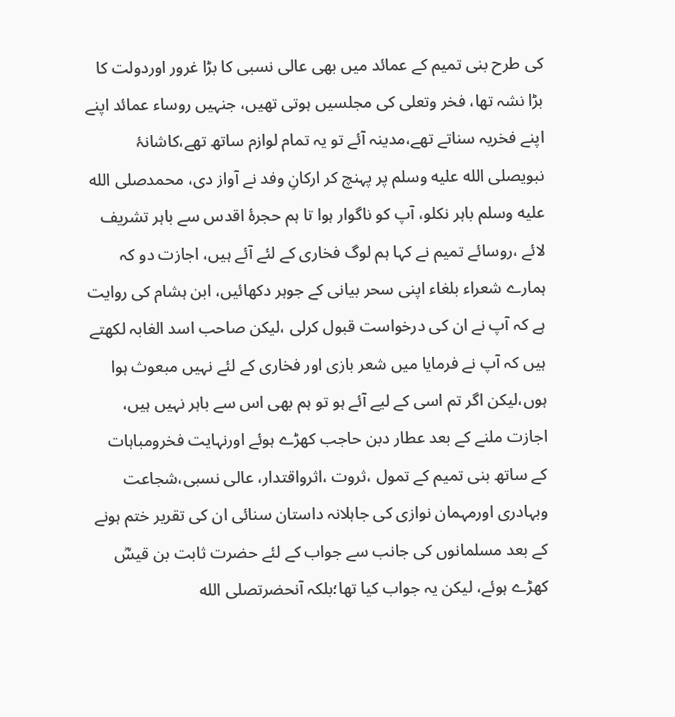کی طرح بنی تمیم کے عمائد میں بھی عالی نسبی کا بڑا غرور اوردولت کا بڑا نشہ تھا، فخر وتعلی کی مجلسیں ہوتی تھیں، جنہیں روساء عمائد اپنے اپنے فخریہ سناتے تھے،مدینہ آئے تو یہ تمام لوازم ساتھ تھے،کاشانۂ نبویصلى الله عليه وسلم پر پہنچ کر ارکانِ وفد نے آواز دی، محمدصلى الله عليه وسلم باہر نکلو، آپ کو ناگوار ہوا تا ہم حجرۂ اقدس سے باہر تشریف لائے ،روسائے تمیم نے کہا ہم لوگ فخاری کے لئے آئے ہیں، اجازت دو کہ ہمارے شعراء بلغاء اپنی سحر بیانی کے جوہر دکھائیں، ابن ہشام کی روایت ہے کہ آپ نے ان کی درخواست قبول کرلی ،لیکن صاحب اسد الغابہ لکھتے ہیں کہ آپ نے فرمایا میں شعر بازی اور فخاری کے لئے نہیں مبعوث ہوا ہوں،لیکن اگر تم اسی کے لیے آئے ہو تو ہم بھی اس سے باہر نہیں ہیں، اجازت ملنے کے بعد عطار دبن حاجب کھڑے ہوئے اورنہایت فخرومباہات کے ساتھ بنی تمیم کے تمول ،ثروت ،اثرواقتدار، عالی نسبی،شجاعت وبہادری اورمہمان نوازی کی جاہلانہ داستان سنائی ان کی تقریر ختم ہونے کے بعد مسلمانوں کی جانب سے جواب کے لئے حضرت ثابت بن قیسؓ کھڑے ہوئے، لیکن یہ جواب کیا تھا؛بلکہ آنحضرتصلى الله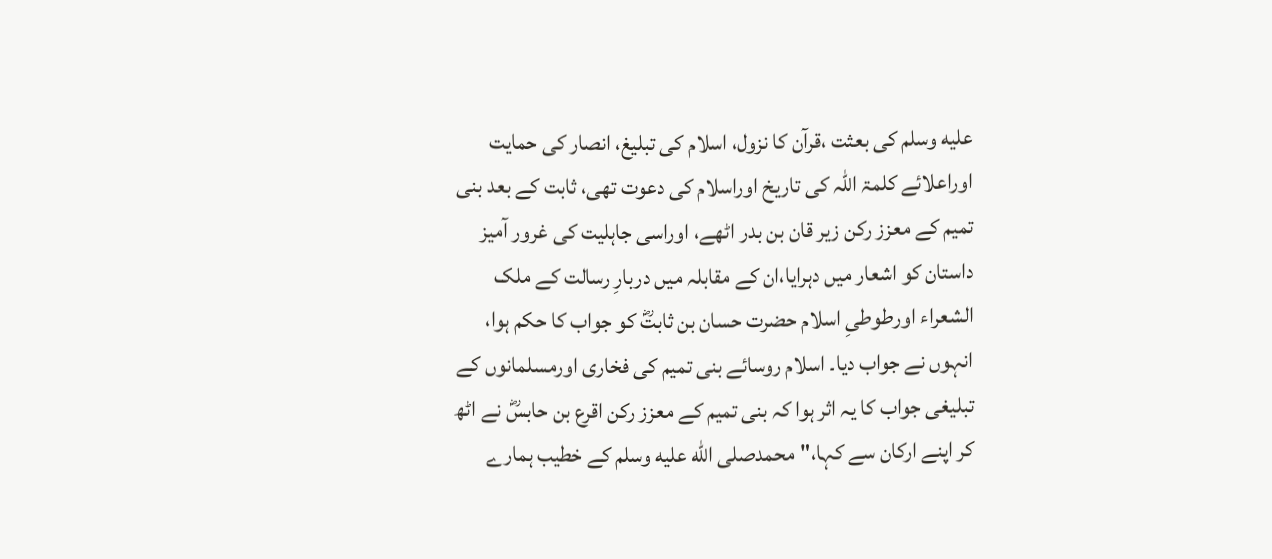عليه وسلم کی بعثت ،قرآن کا نزول، اسلام کی تبلیغ، انصار کی حمایت اوراعلائے کلمۃ اللہ کی تاریخ اوراسلام کی دعوت تھی، ثابت کے بعد بنی تمیم کے معزز رکن زیر قان بن بدر اٹھے، اوراسی جاہلیت کی غرور آمیز داستان کو اشعار میں دہرایا،ان کے مقابلہ میں دربارِ رسالت کے ملک الشعراء اورطوطیِ اسلام حضرت حسان بن ثابتؓ کو جواب کا حکم ہوا، انہوں نے جواب دیا۔ اسلام روسائے بنی تمیم کی فخاری اورمسلمانوں کے تبلیغی جواب کا یہ اثر ہوا کہ بنی تمیم کے معزز رکن اقرع بن حابسؓ نے اٹھ کر اپنے ارکان سے کہا،"محمدصلى الله عليه وسلم کے خطیب ہمارے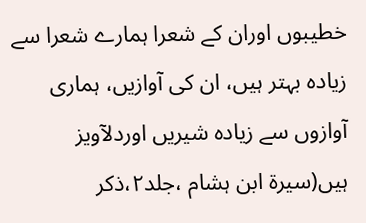خطیبوں اوران کے شعرا ہمارے شعرا سے زیادہ بہتر ہیں، ان کی آوازیں، ہماری آوازوں سے زیادہ شیریں اوردلآویز ہیں(سیرۃ ابن ہشام ،جلد۲،ذکر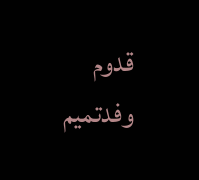قدوم وفدتمیم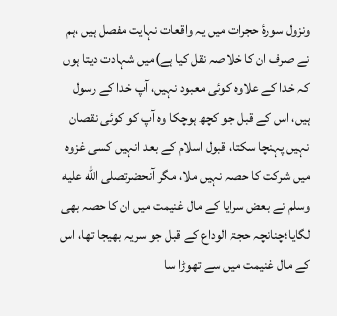ونزول سورۂ حجرات میں یہ واقعات نہایت مفصل ہیں ،ہم نے صرف ان کا خلاصہ نقل کیا ہے)میں شہادت دیتا ہوں کہ خدا کے علاوہ کوئی معبود نہیں، آپ خدا کے رسول ہیں، اس کے قبل جو کچھ ہوچکا وہ آپ کو کوئی نقصان نہیں پہنچا سکتا، قبول اسلام کے بعد انہیں کسی غزوہ میں شرکت کا حصہ نہیں ملا، مگر آنحضرتصلى الله عليه وسلم نے بعض سرایا کے مال غنیمت میں ان کا حصہ بھی لگایا؛چنانچہ حجۃ الوداع کے قبل جو سریہ بھیجا تھا، اس کے مال غنیمت میں سے تھوڑا سا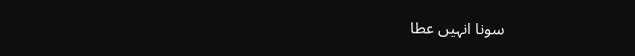سونا انہیں عطا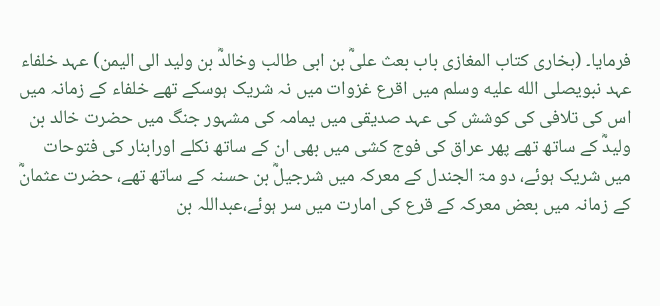فرمایا۔ (بخاری کتاب المغازی باب بعث علیؓ بن ابی طالب وخالدؓ بن ولید الی الیمن) عہد خلفاء عہد نبویصلى الله عليه وسلم میں اقرع غزوات میں نہ شریک ہوسکے تھے خلفاء کے زمانہ میں اس کی تلافی کی کوشش کی عہد صدیقی میں یمامہ کی مشہور جنگ میں حضرت خالد بن ولیدؓ کے ساتھ تھے پھر عراق کی فوج کشی میں بھی ان کے ساتھ نکلے اورابنار کی فتوحات میں شریک ہوئے، دو مۃ الجندل کے معرکہ میں شرجیلؓ بن حسنہ کے ساتھ تھے، حضرت عثمانؓ کے زمانہ میں بعض معرکہ کے قرع کی امارت میں سر ہوئے،عبداللہ بن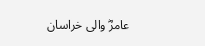عامرؓ والی خراسان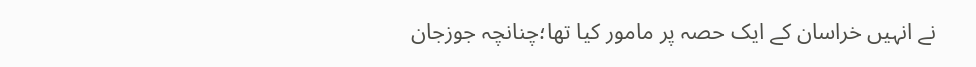نے انہیں خراسان کے ایک حصہ پر مامور کیا تھا؛چنانچہ جوزجان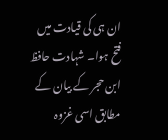ان ہی کی قیادت میں فتح ہوا۔ شہادت حافظ ابن حجر کے بیان کے مطابق اسی غزوہ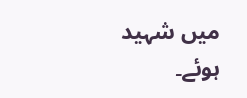میں شہید ہوئے۔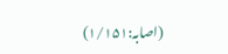(اصابہ:۱/۱۵۱)